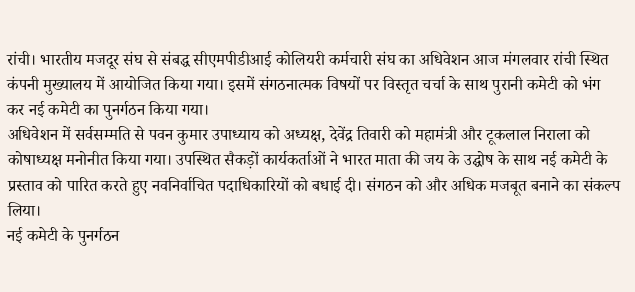रांची। भारतीय मजदूर संघ से संबद्ध सीएमपीडीआई कोलियरी कर्मचारी संघ का अधिवेशन आज मंगलवार रांची स्थित कंपनी मुख्यालय में आयोजित किया गया। इसमें संगठनात्मक विषयों पर विस्तृत चर्चा के साथ पुरानी कमेटी को भंग कर नई कमेटी का पुनर्गठन किया गया।
अधिवेशन में सर्वसम्मति से पवन कुमार उपाध्याय को अध्यक्ष, देवेंद्र तिवारी को महामंत्री और टूकलाल निराला को कोषाध्यक्ष मनोनीत किया गया। उपस्थित सैकड़ों कार्यकर्ताओं ने भारत माता की जय के उद्घोष के साथ नई कमेटी के प्रस्ताव को पारित करते हुए नवनिर्वाचित पदाधिकारियों को बधाई दी। संगठन को और अधिक मजबूत बनाने का संकल्प लिया।
नई कमेटी के पुनर्गठन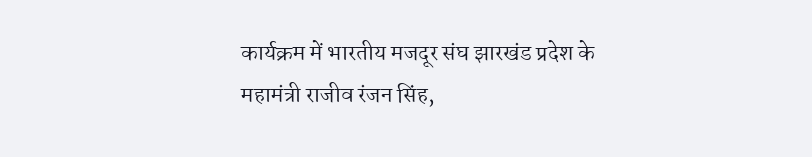कार्यक्रम में भारतीय मजदूर संघ झारखंड प्रदेश के महामंत्री राजीव रंजन सिंह,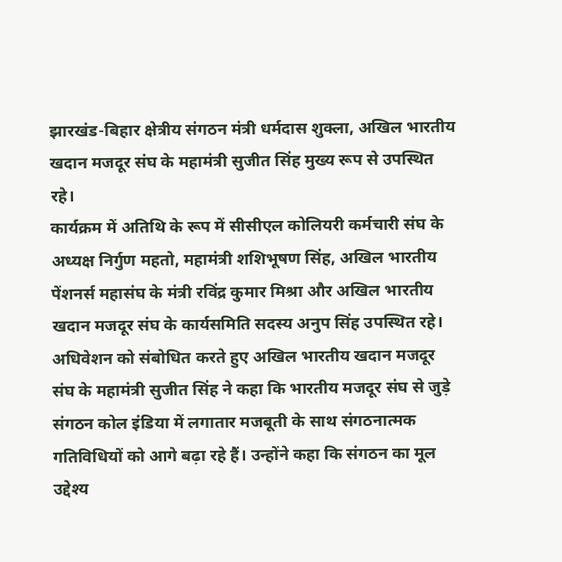झारखंड-बिहार क्षेत्रीय संगठन मंत्री धर्मदास शुक्ला, अखिल भारतीय खदान मजदूर संघ के महामंत्री सुजीत सिंह मुख्य रूप से उपस्थित रहे।
कार्यक्रम में अतिथि के रूप में सीसीएल कोलियरी कर्मचारी संघ के अध्यक्ष निर्गुण महतो, महामंत्री शशिभूषण सिंह, अखिल भारतीय पेंशनर्स महासंघ के मंत्री रविंद्र कुमार मिश्रा और अखिल भारतीय खदान मजदूर संघ के कार्यसमिति सदस्य अनुप सिंह उपस्थित रहे।
अधिवेशन को संबोधित करते हुए अखिल भारतीय खदान मजदूर संघ के महामंत्री सुजीत सिंह ने कहा कि भारतीय मजदूर संघ से जुड़े संगठन कोल इंडिया में लगातार मजबूती के साथ संगठनात्मक गतिविधियों को आगे बढ़ा रहे हैं। उन्होंने कहा कि संगठन का मूल उद्देश्य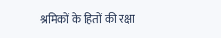श्रमिकों के हितों की रक्षा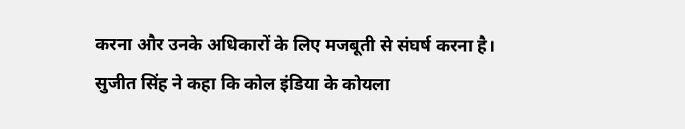करना और उनके अधिकारों के लिए मजबूती से संघर्ष करना है।
सुजीत सिंह ने कहा कि कोल इंडिया के कोयला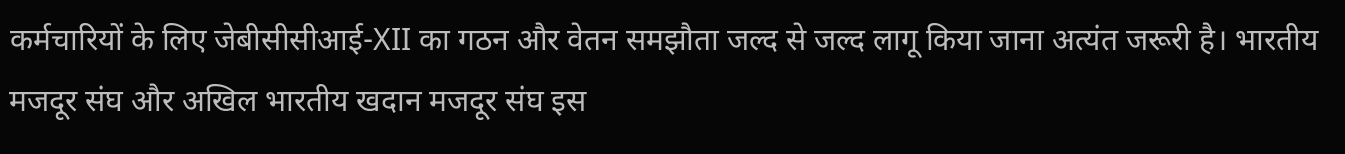कर्मचारियों के लिए जेबीसीसीआई-XII का गठन और वेतन समझौता जल्द से जल्द लागू किया जाना अत्यंत जरूरी है। भारतीय मजदूर संघ और अखिल भारतीय खदान मजदूर संघ इस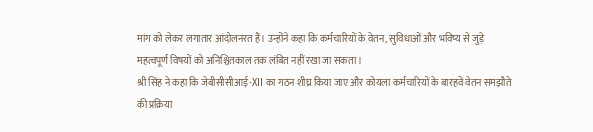मांग को लेकर लगातार आंदोलनरत हैं। उन्होंने कहा कि कर्मचारियों के वेतन, सुविधाओं और भविष्य से जुड़े महत्वपूर्ण विषयों को अनिश्चितकाल तक लंबित नहीं रखा जा सकता।
श्री सिंह ने कहा कि जेबीसीसीआई-XII का गठन शीघ्र किया जाए और कोयला कर्मचारियों के बारहवें वेतन समझौते की प्रक्रिया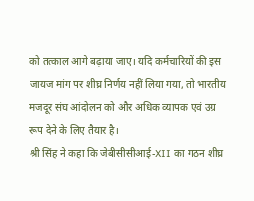को तत्काल आगे बढ़ाया जाए। यदि कर्मचारियों की इस जायज मांग पर शीघ्र निर्णय नहीं लिया गया, तो भारतीय मजदूर संघ आंदोलन को और अधिक व्यापक एवं उग्र रूप देने के लिए तैयार है।
श्री सिंह ने कहा कि जेबीसीसीआई-XII का गठन शीघ्र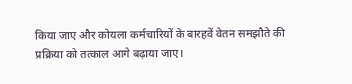किया जाए और कोयला कर्मचारियों के बारहवें वेतन समझौते की प्रक्रिया को तत्काल आगे बढ़ाया जाए।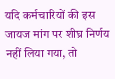यदि कर्मचारियों की इस जायज मांग पर शीघ्र निर्णय नहीं लिया गया, तो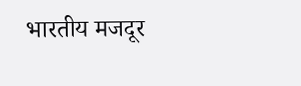भारतीय मजदूर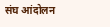संघ आंदोलन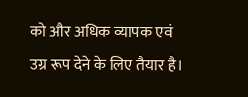को और अधिक व्यापक एवं उग्र रूप देने के लिए तैयार है।